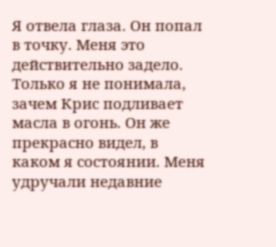Я отвела глаза. Он попал в точку. Меня это действительно задело. Только я не понимала, зачем Крис подливает масла в огонь. Он же прекрасно видел, в каком я состоянии. Меня удручали недавние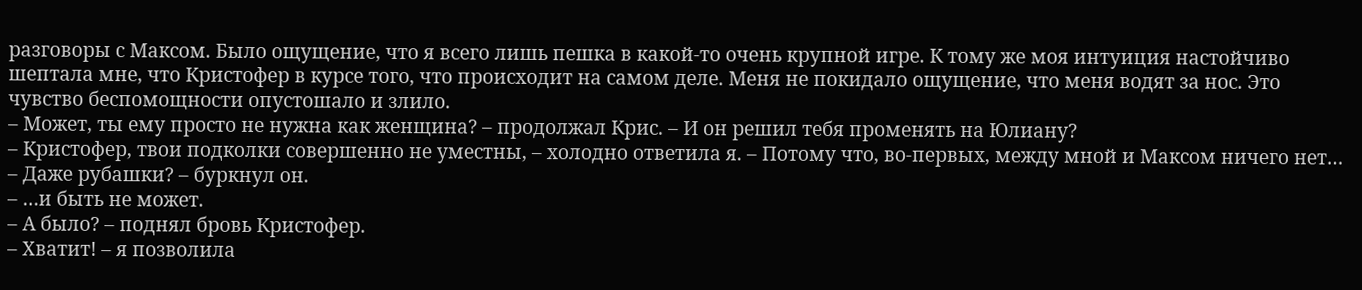разговоры с Максом. Было ощущение, что я всего лишь пешка в какой-то очень крупной игре. К тому же моя интуиция настойчиво шептала мне, что Кристофер в курсе того, что происходит на самом деле. Меня не покидало ощущение, что меня водят за нос. Это чувство беспомощности опустошало и злило.
– Может, ты ему просто не нужна как женщина? – продолжал Крис. – И он решил тебя променять на Юлиану?
– Кристофер, твои подколки совершенно не уместны, – холодно ответила я. – Потому что, во-первых, между мной и Максом ничего нет…
– Даже рубашки? – буркнул он.
– …и быть не может.
– А было? – поднял бровь Кристофер.
– Хватит! – я позволила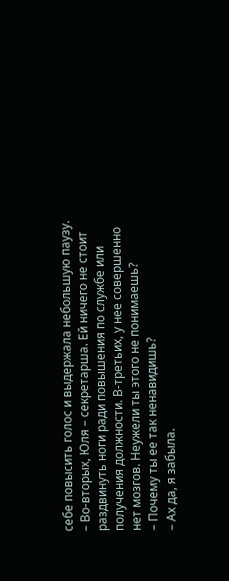себе повысить голос и выдержала небольшую паузу. – Во-вторых, Юля – секретарша. Ей ничего не стоит раздвинуть ноги ради повышения по службе или получения должности. В-третьих, у нее совершенно нет мозгов. Неужели ты этого не понимаешь?
– Почему ты ее так ненавидишь?
– Ах да, я забыла.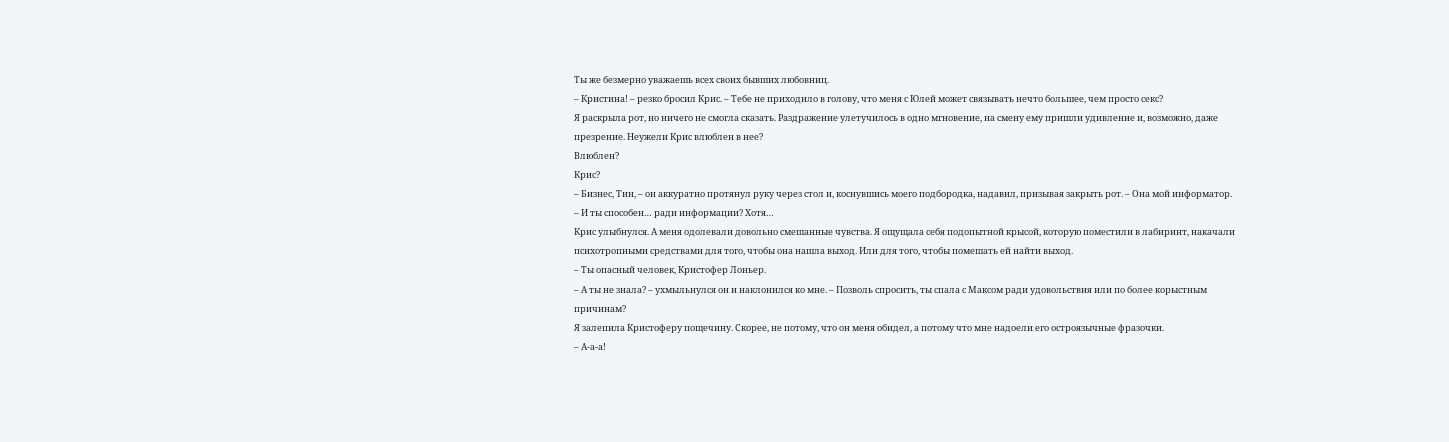Ты же безмерно уважаешь всех своих бывших любовниц.
– Кристина! – резко бросил Крис. – Тебе не приходило в голову, что меня с Юлей может связывать нечто большее, чем просто секс?
Я раскрыла рот, но ничего не смогла сказать. Раздражение улетучилось в одно мгновение, на смену ему пришли удивление и, возможно, даже презрение. Неужели Крис влюблен в нее?
Влюблен?
Крис?
– Бизнес, Тин, – он аккуратно протянул руку через стол и, коснувшись моего подбородка, надавил, призывая закрыть рот. – Она мой информатор.
– И ты способен… ради информации? Хотя…
Крис улыбнулся. А меня одолевали довольно смешанные чувства. Я ощущала себя подопытной крысой, которую поместили в лабиринт, накачали психотропными средствами для того, чтобы она нашла выход. Или для того, чтобы помешать ей найти выход.
– Ты опасный человек, Кристофер Лоньер.
– А ты не знала? – ухмыльнулся он и наклонился ко мне. – Позволь спросить, ты спала с Максом ради удовольствия или по более корыстным причинам?
Я залепила Кристоферу пощечину. Скорее, не потому, что он меня обидел, а потому что мне надоели его остроязычные фразочки.
– А-а-а!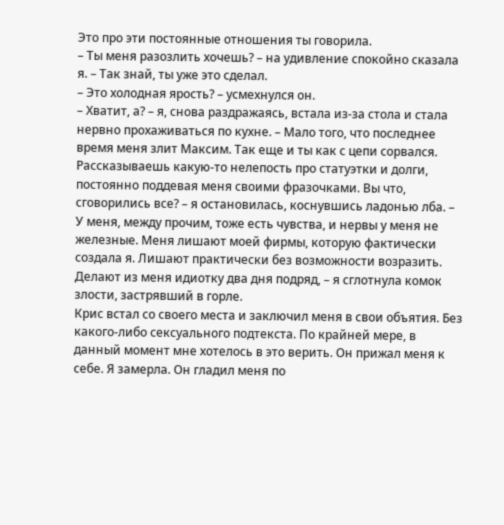Это про эти постоянные отношения ты говорила.
– Ты меня разозлить хочешь? – на удивление спокойно сказала я. – Так знай, ты уже это сделал.
– Это холодная ярость? – усмехнулся он.
– Хватит, а? – я, снова раздражаясь, встала из-за стола и стала нервно прохаживаться по кухне. – Мало того, что последнее время меня злит Максим. Так еще и ты как с цепи сорвался. Рассказываешь какую-то нелепость про статуэтки и долги, постоянно поддевая меня своими фразочками. Вы что, сговорились все? – я остановилась, коснувшись ладонью лба. – У меня, между прочим, тоже есть чувства, и нервы у меня не железные. Меня лишают моей фирмы, которую фактически создала я. Лишают практически без возможности возразить. Делают из меня идиотку два дня подряд, – я сглотнула комок злости, застрявший в горле.
Крис встал со своего места и заключил меня в свои объятия. Без какого-либо сексуального подтекста. По крайней мере, в данный момент мне хотелось в это верить. Он прижал меня к себе. Я замерла. Он гладил меня по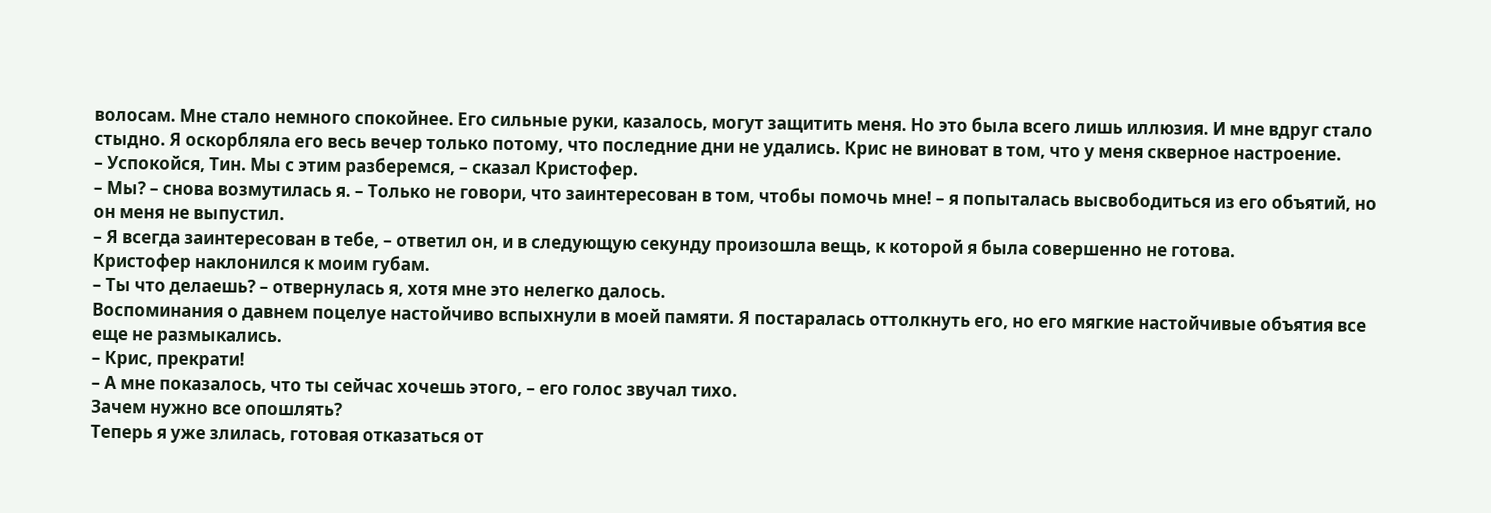волосам. Мне стало немного спокойнее. Его сильные руки, казалось, могут защитить меня. Но это была всего лишь иллюзия. И мне вдруг стало стыдно. Я оскорбляла его весь вечер только потому, что последние дни не удались. Крис не виноват в том, что у меня скверное настроение.
– Успокойся, Тин. Мы с этим разберемся, – сказал Кристофер.
– Мы? – снова возмутилась я. – Только не говори, что заинтересован в том, чтобы помочь мне! – я попыталась высвободиться из его объятий, но он меня не выпустил.
– Я всегда заинтересован в тебе, – ответил он, и в следующую секунду произошла вещь, к которой я была совершенно не готова.
Кристофер наклонился к моим губам.
– Ты что делаешь? – отвернулась я, хотя мне это нелегко далось.
Воспоминания о давнем поцелуе настойчиво вспыхнули в моей памяти. Я постаралась оттолкнуть его, но его мягкие настойчивые объятия все еще не размыкались.
– Крис, прекрати!
– А мне показалось, что ты сейчас хочешь этого, – его голос звучал тихо.
Зачем нужно все опошлять?
Теперь я уже злилась, готовая отказаться от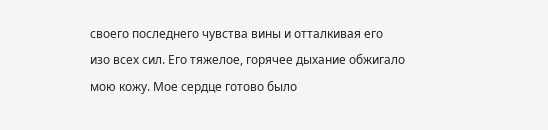своего последнего чувства вины и отталкивая его изо всех сил. Его тяжелое, горячее дыхание обжигало мою кожу. Мое сердце готово было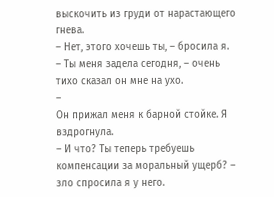выскочить из груди от нарастающего гнева.
– Нет, этого хочешь ты, – бросила я.
– Ты меня задела сегодня, – очень тихо сказал он мне на ухо.
–
Он прижал меня к барной стойке. Я вздрогнула.
– И что? Ты теперь требуешь компенсации за моральный ущерб? – зло спросила я у него.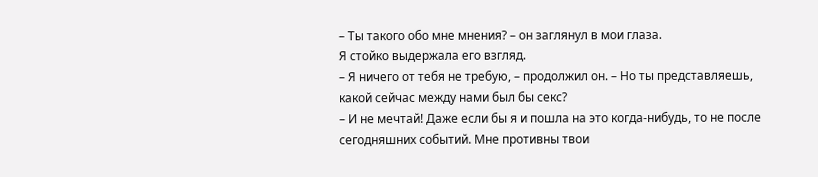– Ты такого обо мне мнения? – он заглянул в мои глаза.
Я стойко выдержала его взгляд.
– Я ничего от тебя не требую, – продолжил он. – Но ты представляешь, какой сейчас между нами был бы секс?
– И не мечтай! Даже если бы я и пошла на это когда-нибудь, то не после сегодняшних событий. Мне противны твои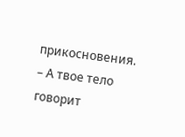прикосновения.
– А твое тело говорит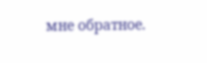мне обратное.